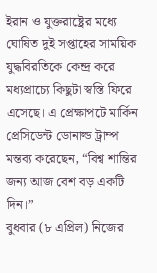ইরান ও যুক্তরাষ্ট্রের মধ্যে ঘোষিত দুই সপ্তাহের সাময়িক যুদ্ধবিরতিকে কেন্দ্র করে মধ্যপ্রাচ্যে কিছুটা স্বস্তি ফিরে এসেছে। এ প্রেক্ষাপটে মার্কিন প্রেসিডেন্ট ডোনাল্ড ট্রাম্প মন্তব্য করেছেন, “বিশ্ব শান্তির জন্য আজ বেশ বড় একটি দিন।”
বুধবার (৮ এপ্রিল) নিজের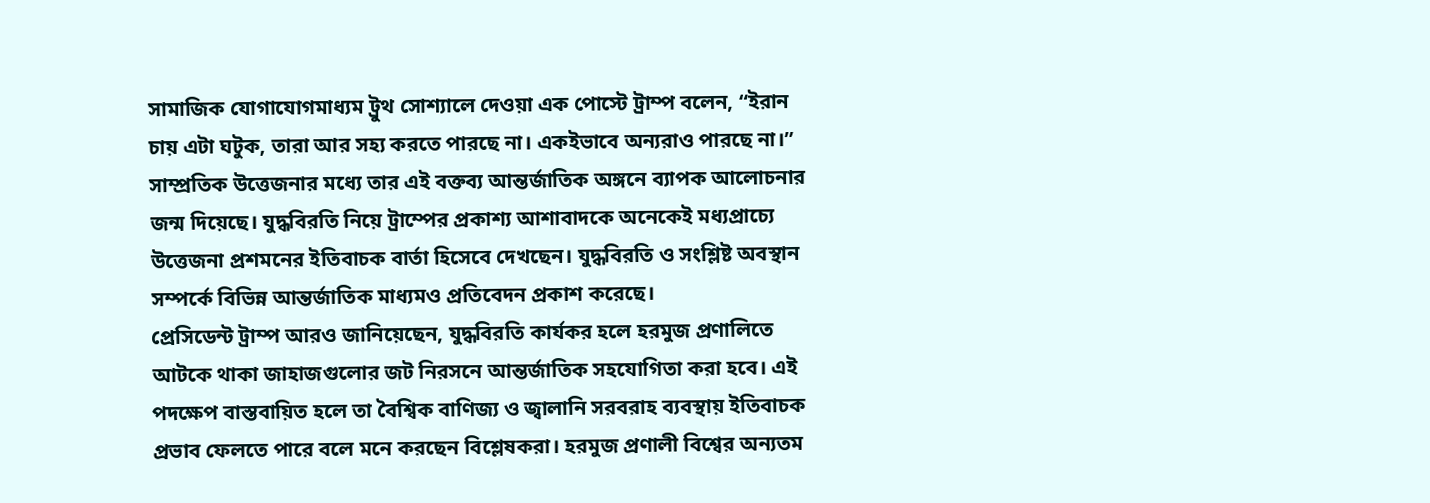সামাজিক যোগাযোগমাধ্যম ট্রুথ সোশ্যালে দেওয়া এক পোস্টে ট্রাম্প বলেন, “ইরান চায় এটা ঘটুক, তারা আর সহ্য করতে পারছে না। একইভাবে অন্যরাও পারছে না।” সাম্প্রতিক উত্তেজনার মধ্যে তার এই বক্তব্য আন্তর্জাতিক অঙ্গনে ব্যাপক আলোচনার জন্ম দিয়েছে। যুদ্ধবিরতি নিয়ে ট্রাম্পের প্রকাশ্য আশাবাদকে অনেকেই মধ্যপ্রাচ্যে উত্তেজনা প্রশমনের ইতিবাচক বার্তা হিসেবে দেখছেন। যুদ্ধবিরতি ও সংশ্লিষ্ট অবস্থান সম্পর্কে বিভিন্ন আন্তর্জাতিক মাধ্যমও প্রতিবেদন প্রকাশ করেছে।
প্রেসিডেন্ট ট্রাম্প আরও জানিয়েছেন, যুদ্ধবিরতি কার্যকর হলে হরমুজ প্রণালিতে আটকে থাকা জাহাজগুলোর জট নিরসনে আন্তর্জাতিক সহযোগিতা করা হবে। এই পদক্ষেপ বাস্তবায়িত হলে তা বৈশ্বিক বাণিজ্য ও জ্বালানি সরবরাহ ব্যবস্থায় ইতিবাচক প্রভাব ফেলতে পারে বলে মনে করছেন বিশ্লেষকরা। হরমুজ প্রণালী বিশ্বের অন্যতম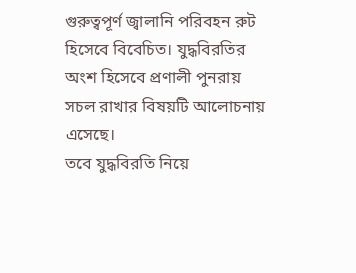গুরুত্বপূর্ণ জ্বালানি পরিবহন রুট হিসেবে বিবেচিত। যুদ্ধবিরতির অংশ হিসেবে প্রণালী পুনরায় সচল রাখার বিষয়টি আলোচনায় এসেছে।
তবে যুদ্ধবিরতি নিয়ে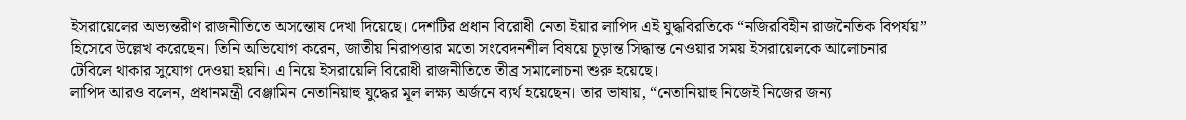ইসরায়েলের অভ্যন্তরীণ রাজনীতিতে অসন্তোষ দেখা দিয়েছে। দেশটির প্রধান বিরোধী নেতা ইয়ার লাপিদ এই যুদ্ধবিরতিকে “নজিরবিহীন রাজনৈতিক বিপর্যয়” হিসেবে উল্লেখ করেছেন। তিনি অভিযোগ করেন, জাতীয় নিরাপত্তার মতো সংবেদনশীল বিষয়ে চূড়ান্ত সিদ্ধান্ত নেওয়ার সময় ইসরায়েলকে আলোচনার টেবিলে থাকার সুযোগ দেওয়া হয়নি। এ নিয়ে ইসরায়েলি বিরোধী রাজনীতিতে তীব্র সমালোচনা শুরু হয়েছে।
লাপিদ আরও বলেন, প্রধানমন্ত্রী বেঞ্জামিন নেতানিয়াহু যুদ্ধের মূল লক্ষ্য অর্জনে ব্যর্থ হয়েছেন। তার ভাষায়, “নেতানিয়াহু নিজেই নিজের জন্য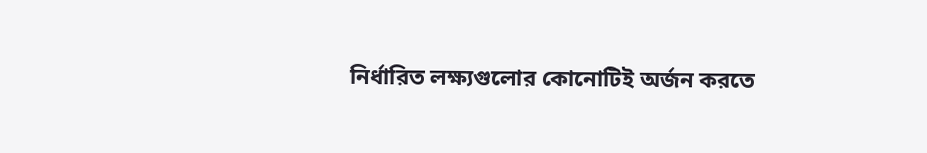নির্ধারিত লক্ষ্যগুলোর কোনোটিই অর্জন করতে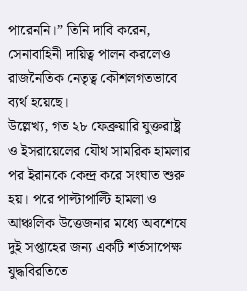পারেননি।” তিনি দাবি করেন, সেনাবাহিনী দায়িত্ব পালন করলেও রাজনৈতিক নেতৃত্ব কৌশলগতভাবে ব্যর্থ হয়েছে।
উল্লেখ্য, গত ২৮ ফেব্রুয়ারি যুক্তরাষ্ট্র ও ইসরায়েলের যৌথ সামরিক হামলার পর ইরানকে কেন্দ্র করে সংঘাত শুরু হয়। পরে পাল্টাপাল্টি হামলা ও আঞ্চলিক উত্তেজনার মধ্যে অবশেষে দুই সপ্তাহের জন্য একটি শর্তসাপেক্ষ যুদ্ধবিরতিতে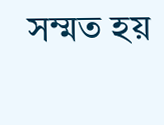সম্মত হয়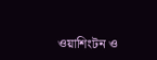ওয়াশিংটন ও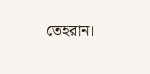তেহরান।